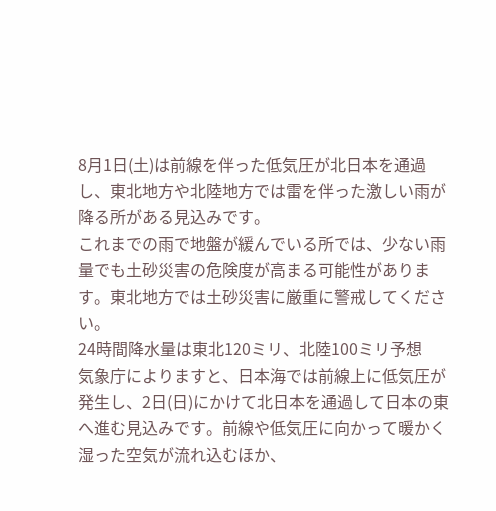8月1日(土)は前線を伴った低気圧が北日本を通過し、東北地方や北陸地方では雷を伴った激しい雨が降る所がある見込みです。
これまでの雨で地盤が緩んでいる所では、少ない雨量でも土砂災害の危険度が高まる可能性があります。東北地方では土砂災害に厳重に警戒してください。
24時間降水量は東北120ミリ、北陸100ミリ予想
気象庁によりますと、日本海では前線上に低気圧が発生し、2日(日)にかけて北日本を通過して日本の東へ進む見込みです。前線や低気圧に向かって暖かく湿った空気が流れ込むほか、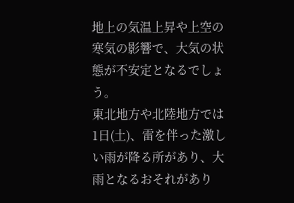地上の気温上昇や上空の寒気の影響で、大気の状態が不安定となるでしょう。
東北地方や北陸地方では1日(土)、雷を伴った激しい雨が降る所があり、大雨となるおそれがあり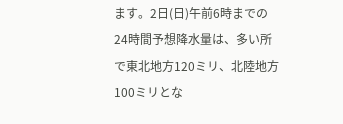ます。2日(日)午前6時までの24時間予想降水量は、多い所で東北地方120ミリ、北陸地方100ミリとな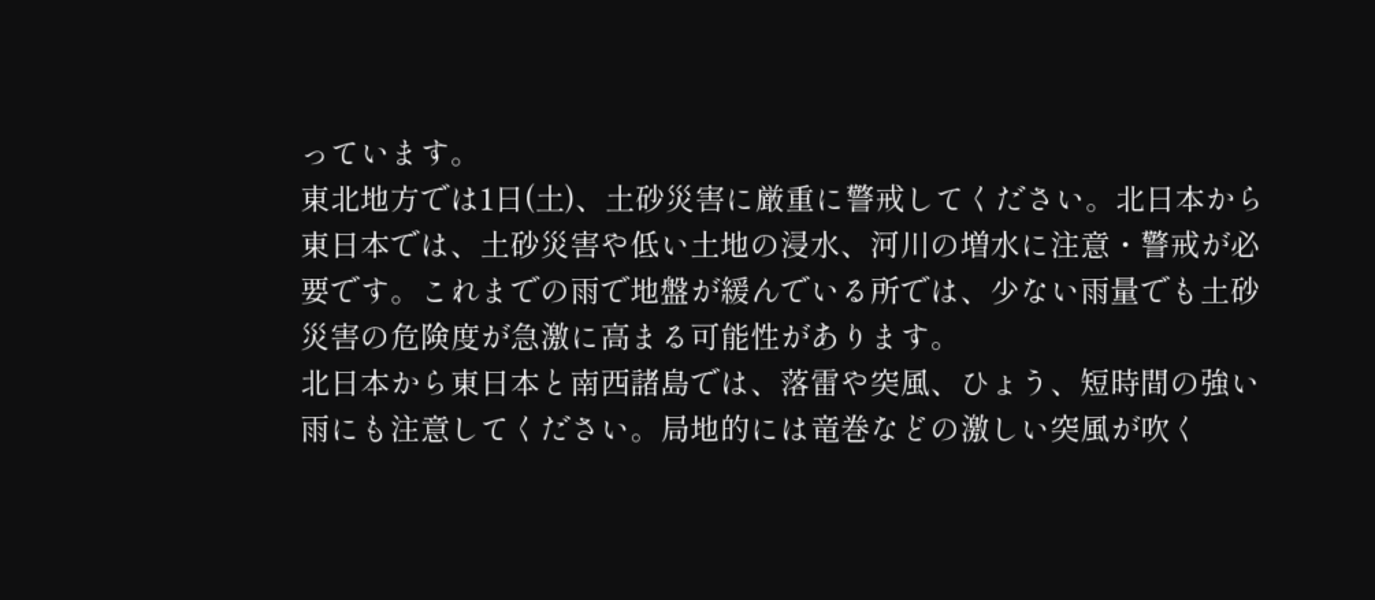っています。
東北地方では1日(土)、土砂災害に厳重に警戒してください。北日本から東日本では、土砂災害や低い土地の浸水、河川の増水に注意・警戒が必要です。これまでの雨で地盤が緩んでいる所では、少ない雨量でも土砂災害の危険度が急激に高まる可能性があります。
北日本から東日本と南西諸島では、落雷や突風、ひょう、短時間の強い雨にも注意してください。局地的には竜巻などの激しい突風が吹く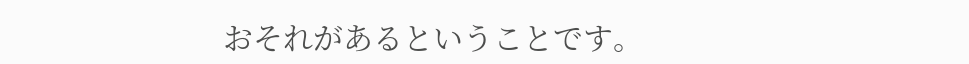おそれがあるということです。